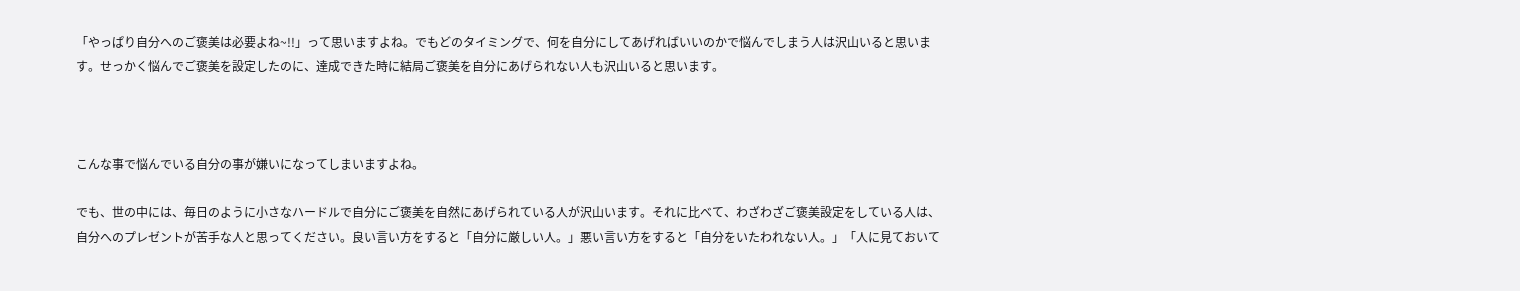「やっぱり自分へのご褒美は必要よね~!!」って思いますよね。でもどのタイミングで、何を自分にしてあげればいいのかで悩んでしまう人は沢山いると思います。せっかく悩んでご褒美を設定したのに、達成できた時に結局ご褒美を自分にあげられない人も沢山いると思います。



こんな事で悩んでいる自分の事が嫌いになってしまいますよね。

でも、世の中には、毎日のように小さなハードルで自分にご褒美を自然にあげられている人が沢山います。それに比べて、わざわざご褒美設定をしている人は、自分へのプレゼントが苦手な人と思ってください。良い言い方をすると「自分に厳しい人。」悪い言い方をすると「自分をいたわれない人。」「人に見ておいて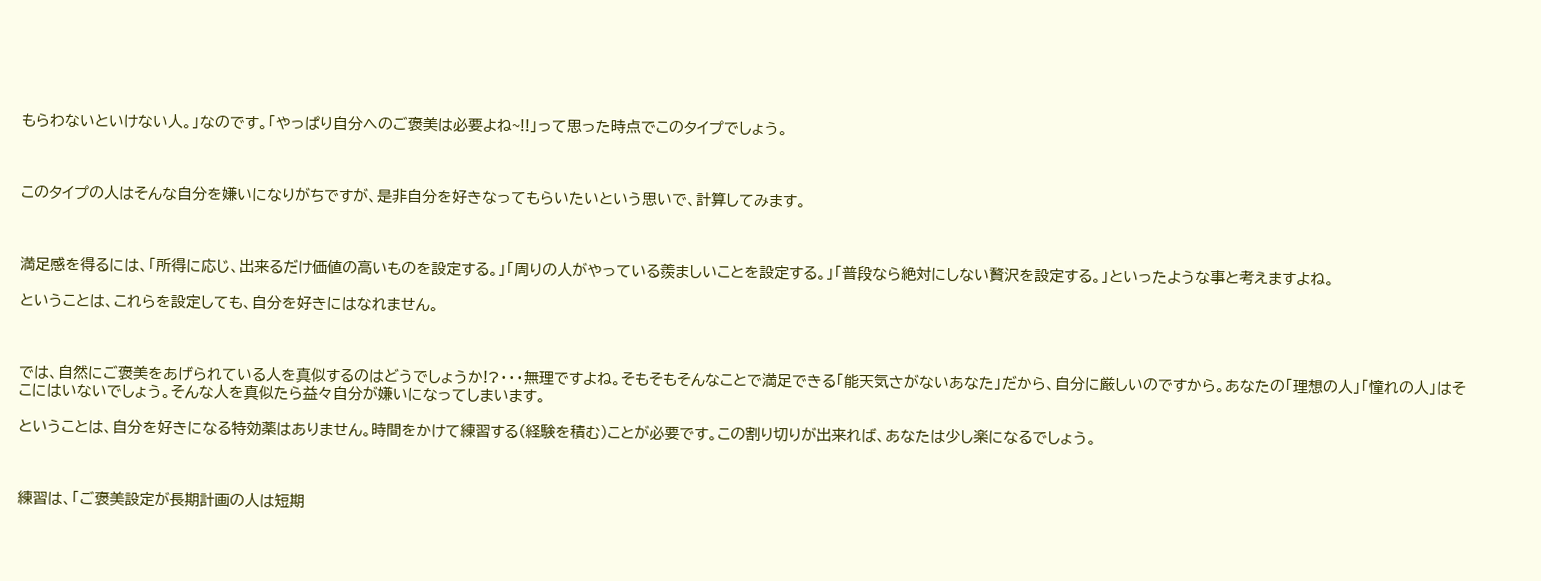もらわないといけない人。」なのです。「やっぱり自分へのご褒美は必要よね~!!」って思った時点でこのタイプでしょう。



このタイプの人はそんな自分を嫌いになりがちですが、是非自分を好きなってもらいたいという思いで、計算してみます。



満足感を得るには、「所得に応じ、出来るだけ価値の高いものを設定する。」「周りの人がやっている羨ましいことを設定する。」「普段なら絶対にしない贅沢を設定する。」といったような事と考えますよね。

ということは、これらを設定しても、自分を好きにはなれません。



では、自然にご褒美をあげられている人を真似するのはどうでしょうか!?・・・無理ですよね。そもそもそんなことで満足できる「能天気さがないあなた」だから、自分に厳しいのですから。あなたの「理想の人」「憧れの人」はそこにはいないでしょう。そんな人を真似たら益々自分が嫌いになってしまいます。

ということは、自分を好きになる特効薬はありません。時間をかけて練習する(経験を積む)ことが必要です。この割り切りが出来れば、あなたは少し楽になるでしょう。



練習は、「ご褒美設定が長期計画の人は短期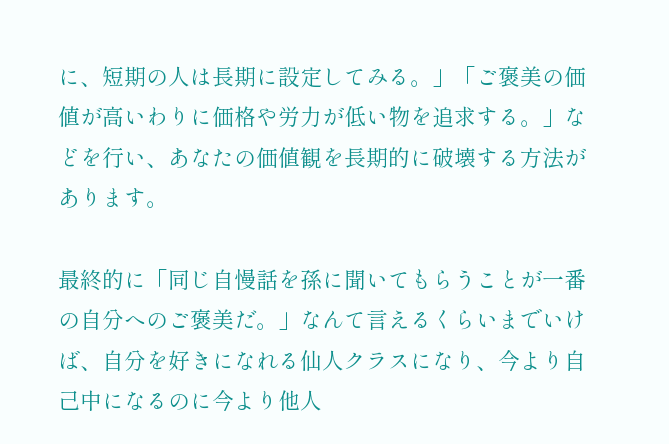に、短期の人は長期に設定してみる。」「ご褒美の価値が高いわりに価格や労力が低い物を追求する。」などを行い、あなたの価値観を長期的に破壊する方法があります。

最終的に「同じ自慢話を孫に聞いてもらうことが一番の自分へのご褒美だ。」なんて言えるくらいまでいけば、自分を好きになれる仙人クラスになり、今より自己中になるのに今より他人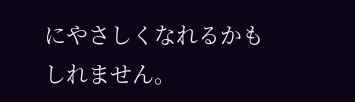にやさしくなれるかもしれません。